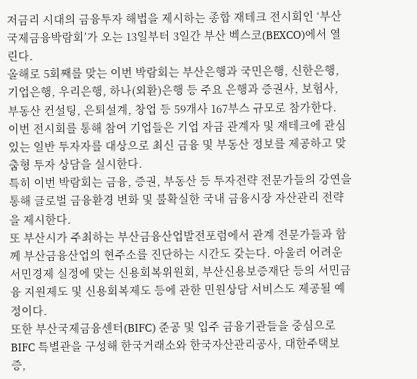저금리 시대의 금융투자 해법을 제시하는 종합 재테크 전시회인 ‘부산국제금융박람회’가 오는 13일부터 3일간 부산 벡스코(BEXCO)에서 열린다.
올해로 5회째를 맞는 이번 박람회는 부산은행과 국민은행, 신한은행, 기업은행, 우리은행, 하나(외환)은행 등 주요 은행과 증권사, 보험사, 부동산 컨설팅, 은퇴설계, 창업 등 59개사 167부스 규모로 참가한다.
이번 전시회를 통해 참여 기업들은 기업 자금 관계자 및 재테크에 관심 있는 일반 투자자를 대상으로 최신 금융 및 부동산 정보를 제공하고 맞춤형 투자 상담을 실시한다.
특히 이번 박람회는 금융, 증권, 부동산 등 투자전략 전문가들의 강연을 통해 글로벌 금융환경 변화 및 불확실한 국내 금융시장 자산관리 전략을 제시한다.
또 부산시가 주최하는 부산금융산업발전포럼에서 관계 전문가들과 함께 부산금융산업의 현주소를 진단하는 시간도 갖는다. 아울러 어려운 서민경제 실정에 맞는 신용회복위원회, 부산신용보증재단 등의 서민금융 지원제도 및 신용회복제도 등에 관한 민원상담 서비스도 제공될 예정이다.
또한 부산국제금융센터(BIFC) 준공 및 입주 금융기관들을 중심으로 BIFC 특별관을 구성해 한국거래소와 한국자산관리공사, 대한주택보증,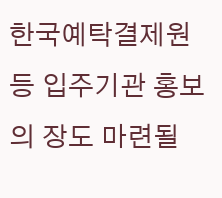한국예탁결제원 등 입주기관 홍보의 장도 마련될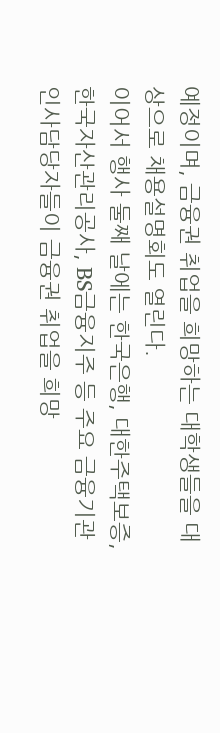예정이며, 금융권 취업을 희망하는 대학생들을 대상으로 채용설명회도 열린다.
이어서 행사 둘째 날에는 한국은행, 대한주택보증, 한국자산관리공사, BS금융지주 등 주요 금융기관 인사담당자들이 금융권 취업을 희망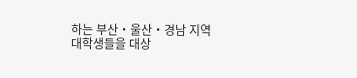하는 부산‧울산‧경남 지역 대학생들을 대상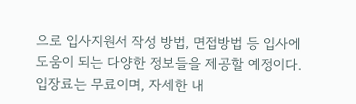으로 입사지원서 작성 방법, 면접방법 등 입사에 도움이 되는 다양한 정보들을 제공할 예정이다.
입장료는 무료이며, 자세한 내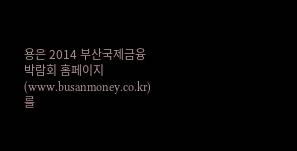용은 2014 부산국제금융박람회 홈페이지(www.busanmoney.co.kr) 를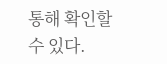통해 확인할 수 있다.